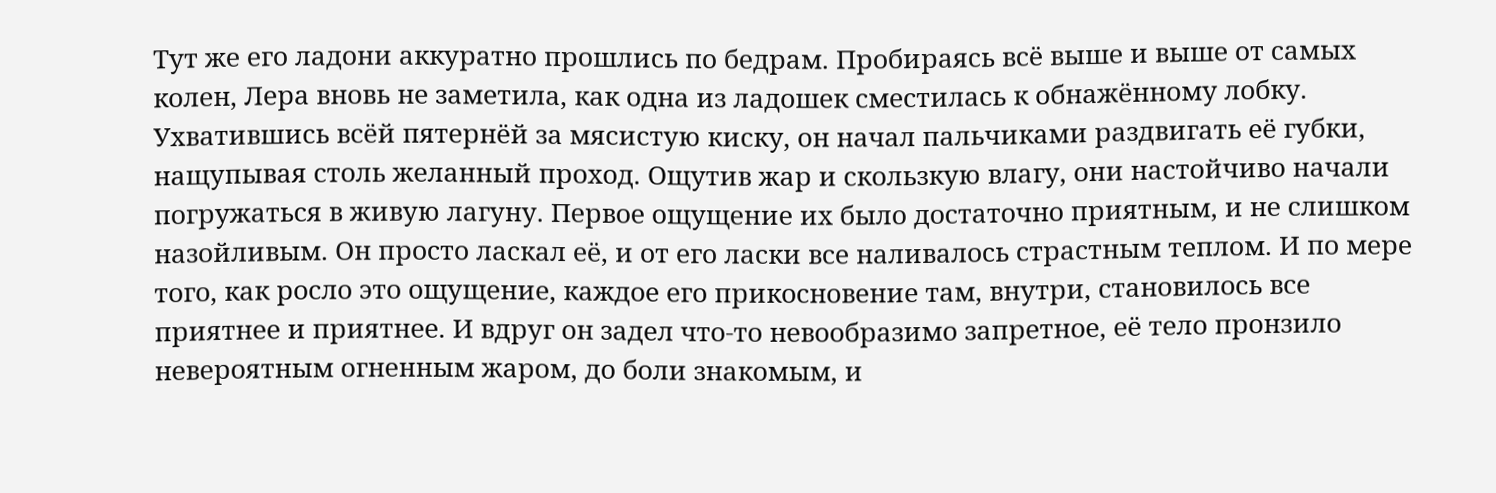Тут же его ладони аккуратно прошлись по бедрам. Пробираясь всё выше и выше от самых колен, Лера вновь не заметила, как одна из ладошек сместилась к обнажённому лобку. Ухватившись всёй пятернёй за мясистую киску, он начал пальчиками раздвигать её губки, нащупывая столь желанный проход. Ощутив жар и скользкую влагу, они настойчиво начали погружаться в живую лагуну. Первое ощущение их было достаточно приятным, и не слишком назойливым. Он просто ласкал её, и от его ласки все наливалось страстным теплом. И по мере того, как росло это ощущение, каждое его прикосновение там, внутри, становилось все приятнее и приятнее. И вдруг он задел что-то невообразимо запретное, её тело пронзило невероятным огненным жаром, до боли знакомым, и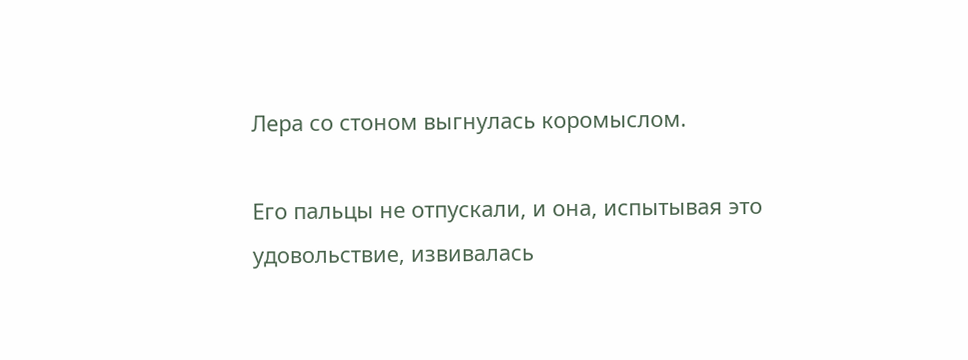Лера со стоном выгнулась коромыслом.

Его пальцы не отпускали, и она, испытывая это удовольствие, извивалась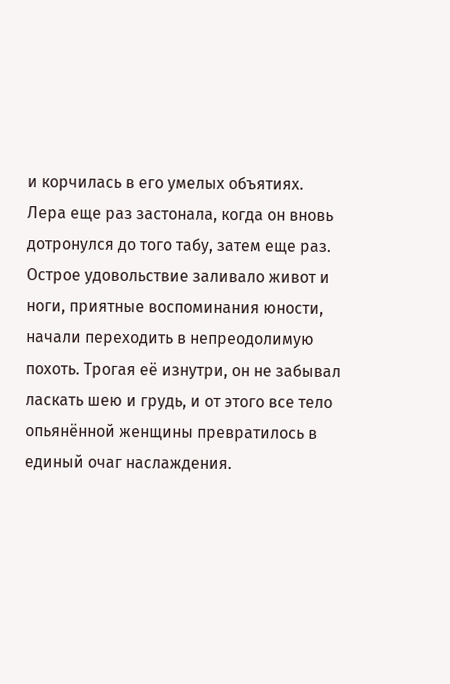и корчилась в его умелых объятиях. Лера еще раз застонала, когда он вновь дотронулся до того табу, затем еще раз. Острое удовольствие заливало живот и ноги, приятные воспоминания юности, начали переходить в непреодолимую похоть. Трогая её изнутри, он не забывал ласкать шею и грудь, и от этого все тело опьянённой женщины превратилось в единый очаг наслаждения.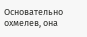Основательно охмелев, она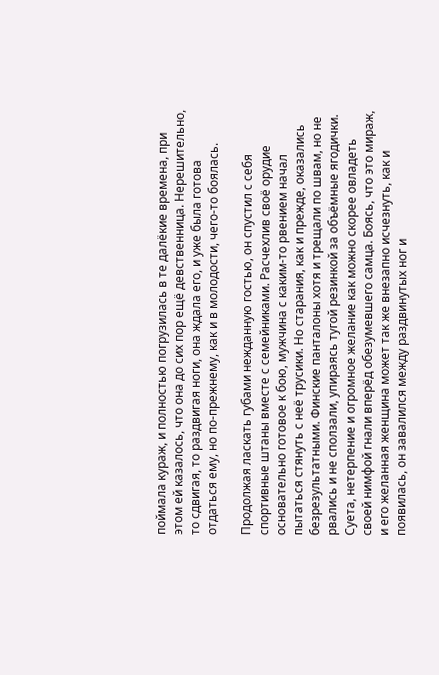поймала кураж, и полностью погрузилась в те далёкие времена, при этом ей казалось, что она до сих пор ещё девственница. Нерешительно, то сдвигая, то раздвигая ноги, она ждала его, и уже была готова отдаться ему, но по-прежнему, как и в молодости, чего-то боялась.

Продолжая ласкать губами нежданную гостью, он спустил с себя спортивные штаны вместе с семейниками. Расчехлив своё орудие основательно готовое к бою, мужчина с каким-то рвением начал пытаться стянуть с неё трусики. Но старания, как и прежде, оказались безрезультатными. Финские панталоны хотя и трещали по швам, но не рвались и не сползали, упираясь тугой резинкой за объёмные ягодички. Суета, нетерпение и огромное желание как можно скорее овладеть своей нимфой гнали вперёд обезумевшего самца. Боясь, что это мираж, и его желанная женщина может так же внезапно исчезнуть, как и появилась, он завалился между раздвинутых ног и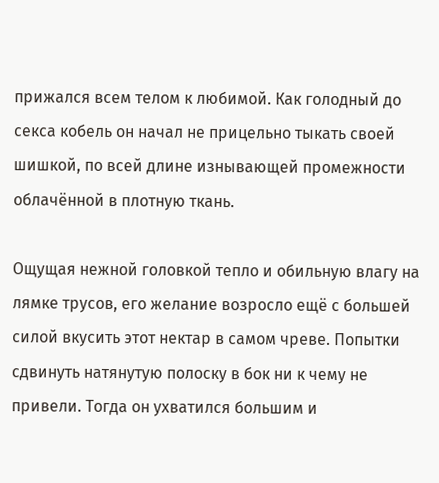прижался всем телом к любимой. Как голодный до секса кобель он начал не прицельно тыкать своей шишкой, по всей длине изнывающей промежности облачённой в плотную ткань.

Ощущая нежной головкой тепло и обильную влагу на лямке трусов, его желание возросло ещё с большей силой вкусить этот нектар в самом чреве. Попытки сдвинуть натянутую полоску в бок ни к чему не привели. Тогда он ухватился большим и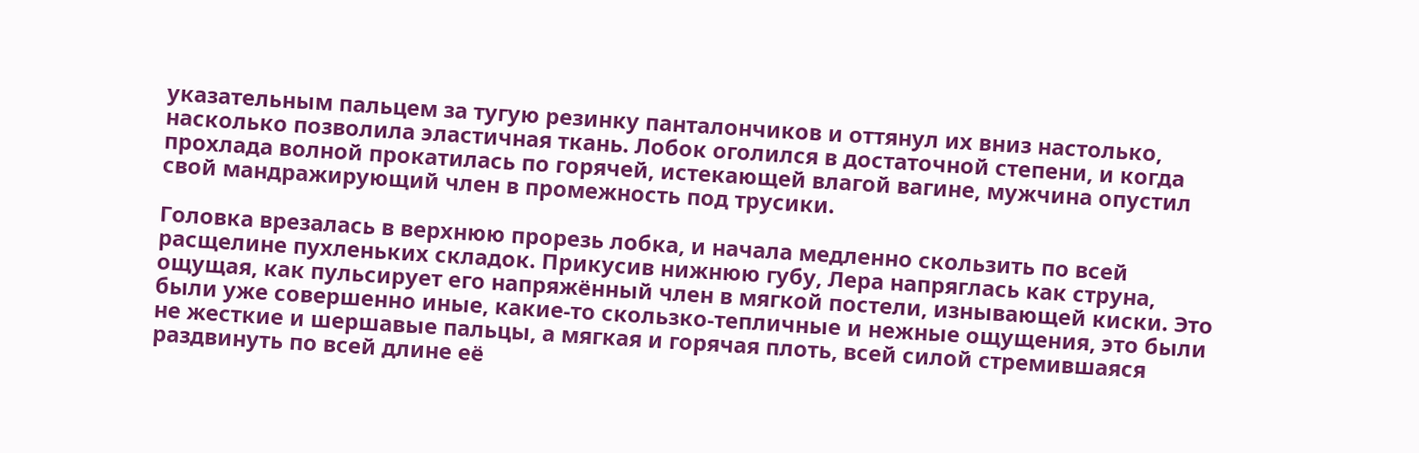указательным пальцем за тугую резинку панталончиков и оттянул их вниз настолько, насколько позволила эластичная ткань. Лобок оголился в достаточной степени, и когда прохлада волной прокатилась по горячей, истекающей влагой вагине, мужчина опустил свой мандражирующий член в промежность под трусики.

Головка врезалась в верхнюю прорезь лобка, и начала медленно скользить по всей расщелине пухленьких складок. Прикусив нижнюю губу, Лера напряглась как струна, ощущая, как пульсирует его напряжённый член в мягкой постели, изнывающей киски. Это были уже совершенно иные, какие-то скользко-тепличные и нежные ощущения, это были не жесткие и шершавые пальцы, а мягкая и горячая плоть, всей силой стремившаяся раздвинуть по всей длине её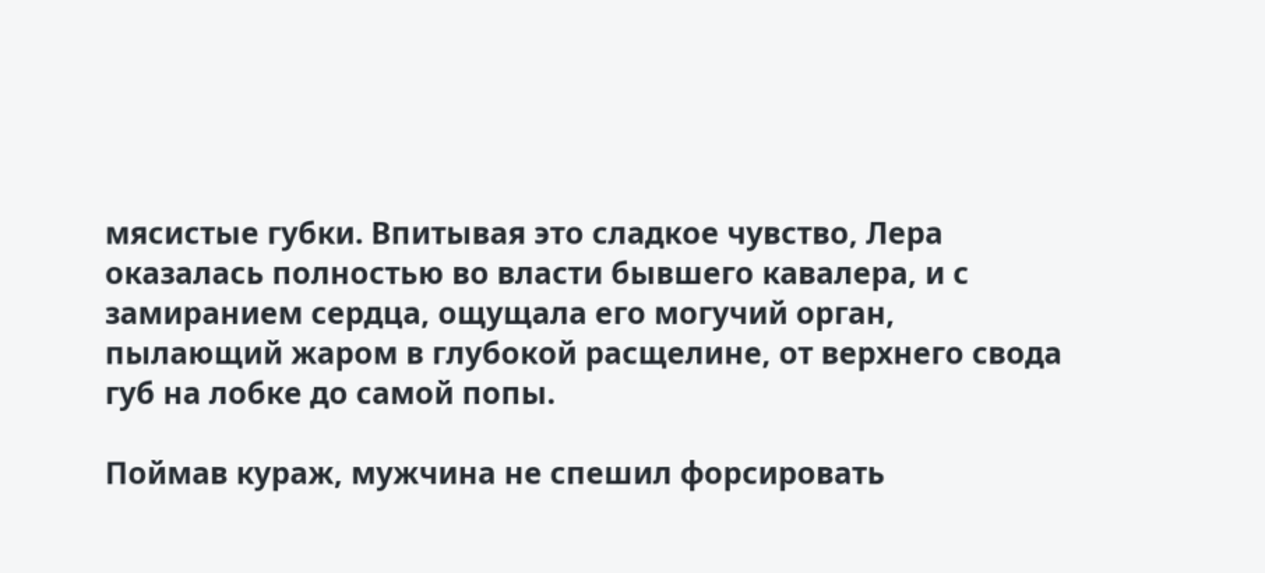мясистые губки. Впитывая это сладкое чувство, Лера оказалась полностью во власти бывшего кавалера, и с замиранием сердца, ощущала его могучий орган, пылающий жаром в глубокой расщелине, от верхнего свода губ на лобке до самой попы.

Поймав кураж, мужчина не спешил форсировать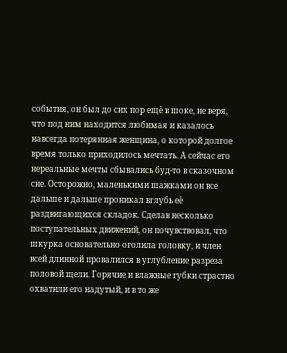события, он был до сих пор ещё в шоке, не веря, что под ним находится любимая и казалось навсегда потерянная женщина, о которой долгое время только приходилось мечтать. А сейчас его нереальные мечты сбывались буд-то в сказочном сне. Осторожно, маленькими шажками он все дальше и дальше проникал вглубь её раздвигающихся складок. Сделав несколько поступательных движений, он почувствовал, что шкурка основательно оголила головку, и член всей длинной провалился в углубление разреза половой щели. Горячие и влажные губки страстно охватили его надутый, и в то же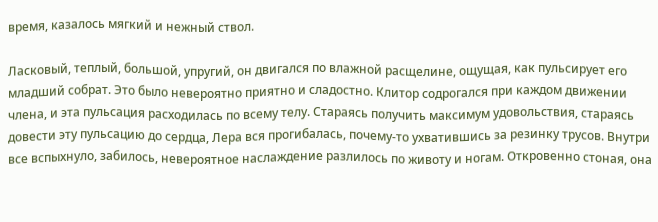время, казалось мягкий и нежный ствол.

Ласковый, теплый, большой, упругий, он двигался по влажной расщелине, ощущая, как пульсирует его младший собрат. Это было невероятно приятно и сладостно. Клитор содрогался при каждом движении члена, и эта пульсация расходилась по всему телу. Стараясь получить максимум удовольствия, стараясь довести эту пульсацию до сердца, Лера вся прогибалась, почему-то ухватившись за резинку трусов. Внутри все вспыхнуло, забилось, невероятное наслаждение разлилось по животу и ногам. Откровенно стоная, она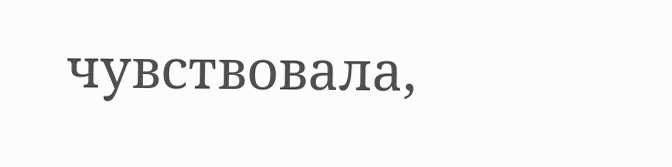чувствовала,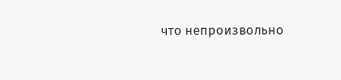что непроизвольно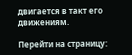двигается в такт его движениям.

Перейти на страницу: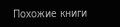Похожие книги